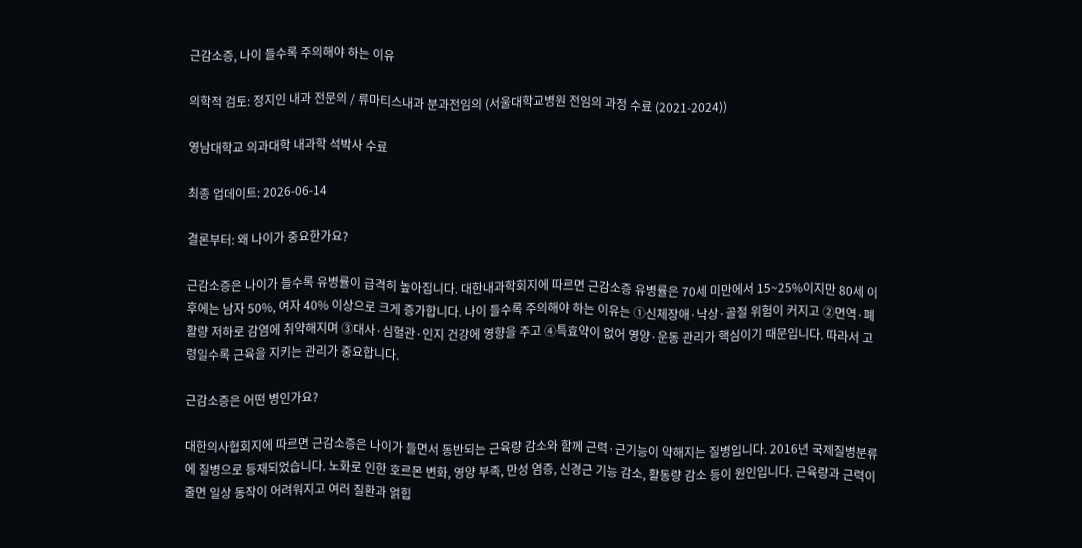근감소증, 나이 들수록 주의해야 하는 이유

의학적 검토: 정지인 내과 전문의 / 류마티스내과 분과전임의 (서울대학교병원 전임의 과정 수료 (2021-2024))

영남대학교 의과대학 내과학 석박사 수료

최종 업데이트: 2026-06-14

결론부터: 왜 나이가 중요한가요?

근감소증은 나이가 들수록 유병률이 급격히 높아집니다. 대한내과학회지에 따르면 근감소증 유병률은 70세 미만에서 15~25%이지만 80세 이후에는 남자 50%, 여자 40% 이상으로 크게 증가합니다. 나이 들수록 주의해야 하는 이유는 ①신체장애·낙상·골절 위험이 커지고 ②면역·폐활량 저하로 감염에 취약해지며 ③대사·심혈관·인지 건강에 영향을 주고 ④특효약이 없어 영양·운동 관리가 핵심이기 때문입니다. 따라서 고령일수록 근육을 지키는 관리가 중요합니다.

근감소증은 어떤 병인가요?

대한의사협회지에 따르면 근감소증은 나이가 들면서 동반되는 근육량 감소와 함께 근력·근기능이 약해지는 질병입니다. 2016년 국제질병분류에 질병으로 등재되었습니다. 노화로 인한 호르몬 변화, 영양 부족, 만성 염증, 신경근 기능 감소, 활동량 감소 등이 원인입니다. 근육량과 근력이 줄면 일상 동작이 어려워지고 여러 질환과 얽힙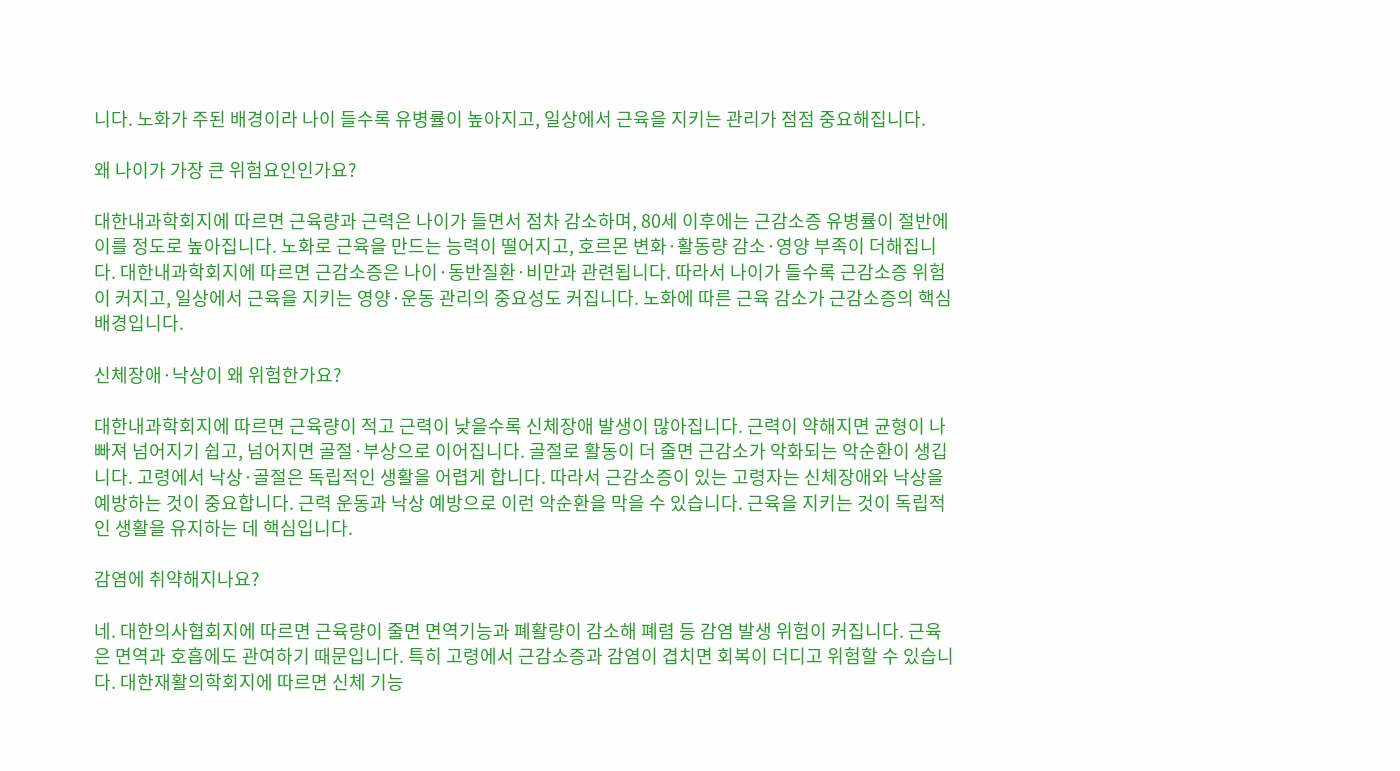니다. 노화가 주된 배경이라 나이 들수록 유병률이 높아지고, 일상에서 근육을 지키는 관리가 점점 중요해집니다.

왜 나이가 가장 큰 위험요인인가요?

대한내과학회지에 따르면 근육량과 근력은 나이가 들면서 점차 감소하며, 80세 이후에는 근감소증 유병률이 절반에 이를 정도로 높아집니다. 노화로 근육을 만드는 능력이 떨어지고, 호르몬 변화·활동량 감소·영양 부족이 더해집니다. 대한내과학회지에 따르면 근감소증은 나이·동반질환·비만과 관련됩니다. 따라서 나이가 들수록 근감소증 위험이 커지고, 일상에서 근육을 지키는 영양·운동 관리의 중요성도 커집니다. 노화에 따른 근육 감소가 근감소증의 핵심 배경입니다.

신체장애·낙상이 왜 위험한가요?

대한내과학회지에 따르면 근육량이 적고 근력이 낮을수록 신체장애 발생이 많아집니다. 근력이 약해지면 균형이 나빠져 넘어지기 쉽고, 넘어지면 골절·부상으로 이어집니다. 골절로 활동이 더 줄면 근감소가 악화되는 악순환이 생깁니다. 고령에서 낙상·골절은 독립적인 생활을 어렵게 합니다. 따라서 근감소증이 있는 고령자는 신체장애와 낙상을 예방하는 것이 중요합니다. 근력 운동과 낙상 예방으로 이런 악순환을 막을 수 있습니다. 근육을 지키는 것이 독립적인 생활을 유지하는 데 핵심입니다.

감염에 취약해지나요?

네. 대한의사협회지에 따르면 근육량이 줄면 면역기능과 폐활량이 감소해 폐렴 등 감염 발생 위험이 커집니다. 근육은 면역과 호흡에도 관여하기 때문입니다. 특히 고령에서 근감소증과 감염이 겹치면 회복이 더디고 위험할 수 있습니다. 대한재활의학회지에 따르면 신체 기능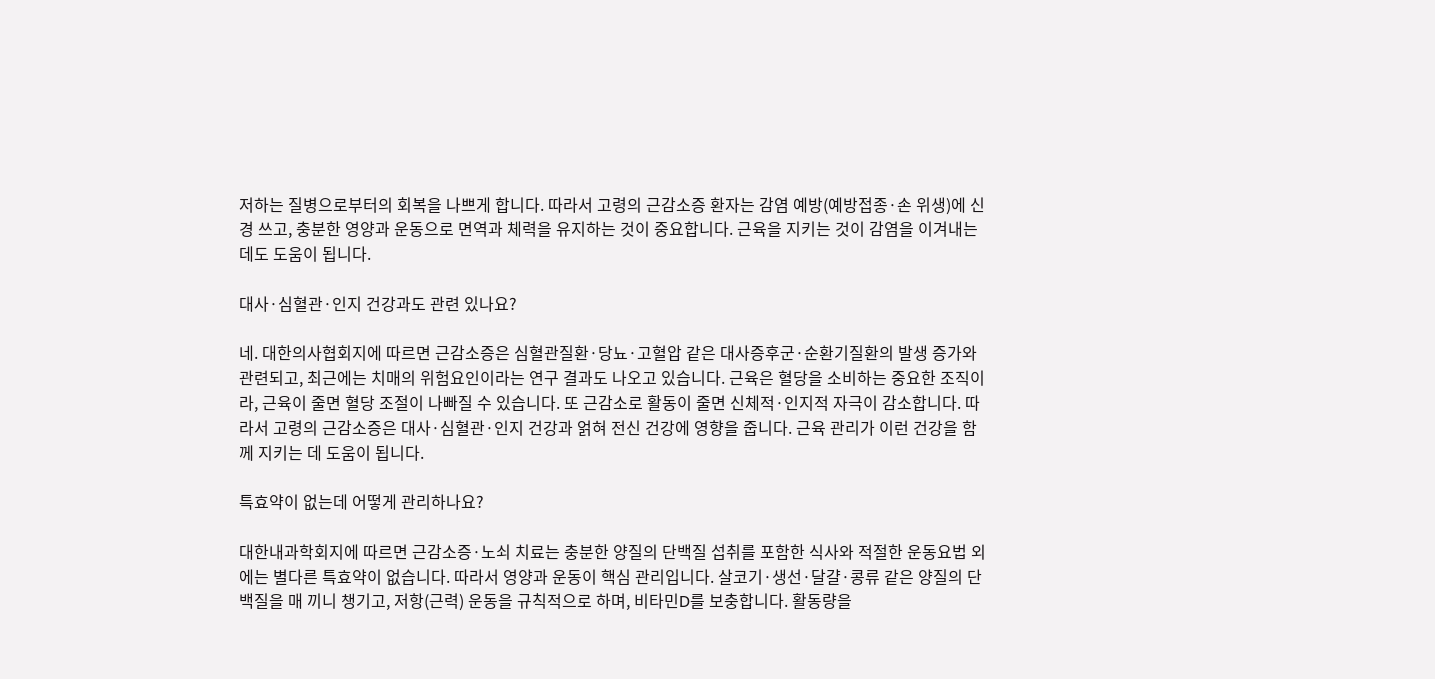저하는 질병으로부터의 회복을 나쁘게 합니다. 따라서 고령의 근감소증 환자는 감염 예방(예방접종·손 위생)에 신경 쓰고, 충분한 영양과 운동으로 면역과 체력을 유지하는 것이 중요합니다. 근육을 지키는 것이 감염을 이겨내는 데도 도움이 됩니다.

대사·심혈관·인지 건강과도 관련 있나요?

네. 대한의사협회지에 따르면 근감소증은 심혈관질환·당뇨·고혈압 같은 대사증후군·순환기질환의 발생 증가와 관련되고, 최근에는 치매의 위험요인이라는 연구 결과도 나오고 있습니다. 근육은 혈당을 소비하는 중요한 조직이라, 근육이 줄면 혈당 조절이 나빠질 수 있습니다. 또 근감소로 활동이 줄면 신체적·인지적 자극이 감소합니다. 따라서 고령의 근감소증은 대사·심혈관·인지 건강과 얽혀 전신 건강에 영향을 줍니다. 근육 관리가 이런 건강을 함께 지키는 데 도움이 됩니다.

특효약이 없는데 어떻게 관리하나요?

대한내과학회지에 따르면 근감소증·노쇠 치료는 충분한 양질의 단백질 섭취를 포함한 식사와 적절한 운동요법 외에는 별다른 특효약이 없습니다. 따라서 영양과 운동이 핵심 관리입니다. 살코기·생선·달걀·콩류 같은 양질의 단백질을 매 끼니 챙기고, 저항(근력) 운동을 규칙적으로 하며, 비타민D를 보충합니다. 활동량을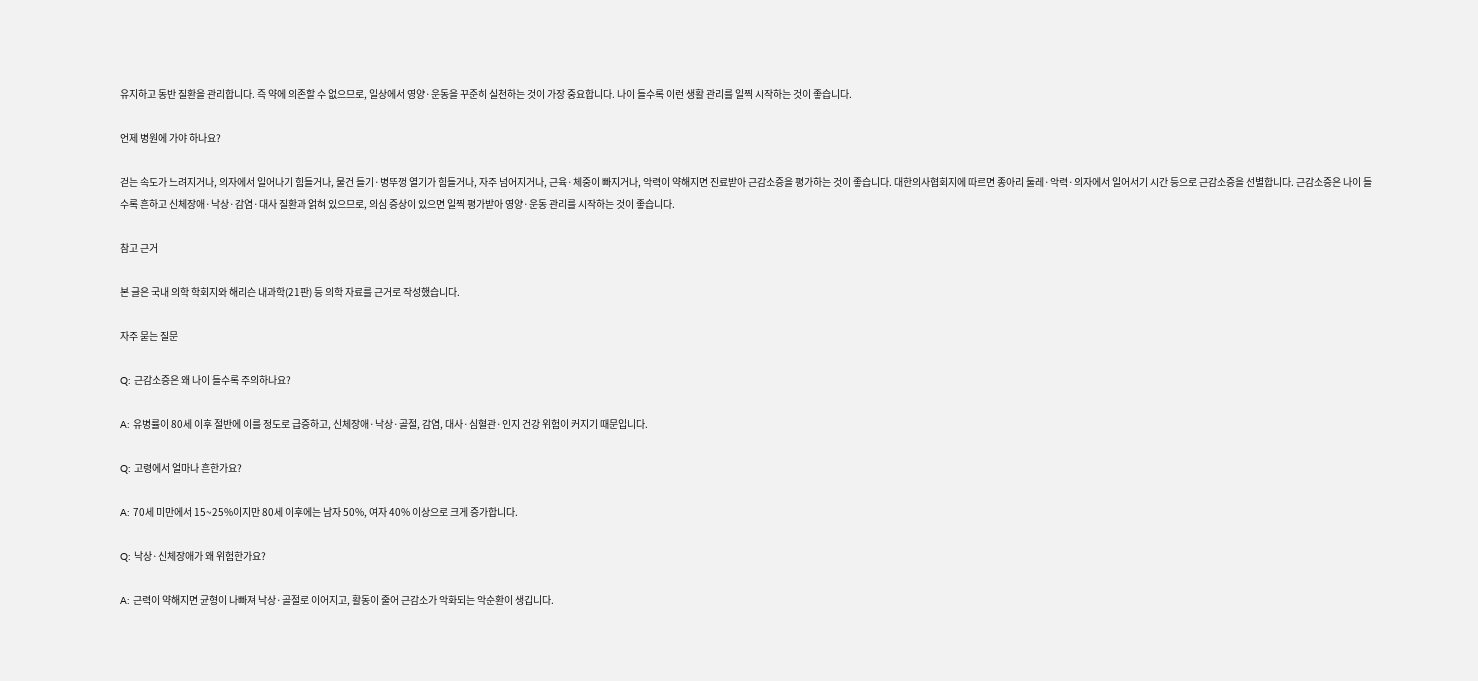유지하고 동반 질환을 관리합니다. 즉 약에 의존할 수 없으므로, 일상에서 영양·운동을 꾸준히 실천하는 것이 가장 중요합니다. 나이 들수록 이런 생활 관리를 일찍 시작하는 것이 좋습니다.

언제 병원에 가야 하나요?

걷는 속도가 느려지거나, 의자에서 일어나기 힘들거나, 물건 들기·병뚜껑 열기가 힘들거나, 자주 넘어지거나, 근육·체중이 빠지거나, 악력이 약해지면 진료받아 근감소증을 평가하는 것이 좋습니다. 대한의사협회지에 따르면 종아리 둘레·악력·의자에서 일어서기 시간 등으로 근감소증을 선별합니다. 근감소증은 나이 들수록 흔하고 신체장애·낙상·감염·대사 질환과 얽혀 있으므로, 의심 증상이 있으면 일찍 평가받아 영양·운동 관리를 시작하는 것이 좋습니다.

참고 근거

본 글은 국내 의학 학회지와 해리슨 내과학(21판) 등 의학 자료를 근거로 작성했습니다.

자주 묻는 질문

Q: 근감소증은 왜 나이 들수록 주의하나요?

A: 유병률이 80세 이후 절반에 이를 정도로 급증하고, 신체장애·낙상·골절, 감염, 대사·심혈관·인지 건강 위험이 커지기 때문입니다.

Q: 고령에서 얼마나 흔한가요?

A: 70세 미만에서 15~25%이지만 80세 이후에는 남자 50%, 여자 40% 이상으로 크게 증가합니다.

Q: 낙상·신체장애가 왜 위험한가요?

A: 근력이 약해지면 균형이 나빠져 낙상·골절로 이어지고, 활동이 줄어 근감소가 악화되는 악순환이 생깁니다.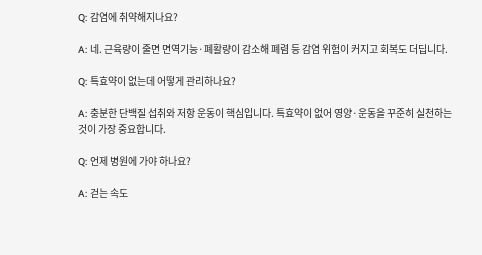Q: 감염에 취약해지나요?

A: 네. 근육량이 줄면 면역기능·폐활량이 감소해 폐렴 등 감염 위험이 커지고 회복도 더딥니다.

Q: 특효약이 없는데 어떻게 관리하나요?

A: 충분한 단백질 섭취와 저항 운동이 핵심입니다. 특효약이 없어 영양·운동을 꾸준히 실천하는 것이 가장 중요합니다.

Q: 언제 병원에 가야 하나요?

A: 걷는 속도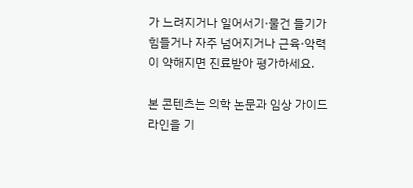가 느려지거나 일어서기·물건 들기가 힘들거나 자주 넘어지거나 근육·악력이 약해지면 진료받아 평가하세요.

본 콘텐츠는 의학 논문과 임상 가이드라인을 기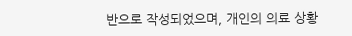반으로 작성되었으며, 개인의 의료 상황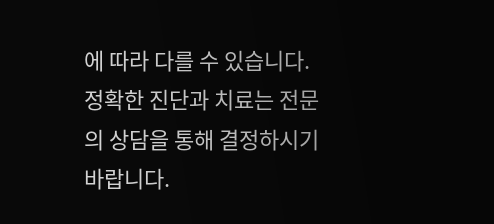에 따라 다를 수 있습니다. 정확한 진단과 치료는 전문의 상담을 통해 결정하시기 바랍니다.